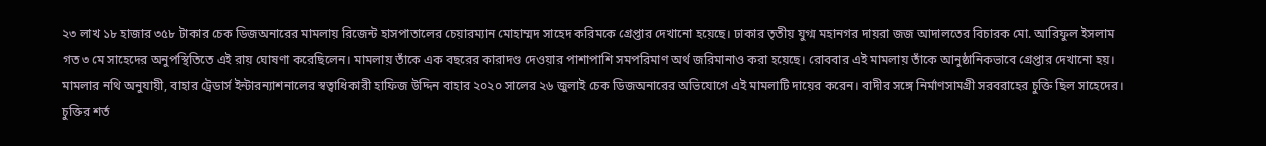২৩ লাখ ১৮ হাজার ৩৫৮ টাকার চেক ডিজঅনারের মামলায় রিজেন্ট হাসপাতালের চেয়ারম্যান মোহাম্মদ সাহেদ করিমকে গ্রেপ্তার দেখানো হয়েছে। ঢাকার তৃতীয় যুগ্ম মহানগর দায়রা জজ আদালতের বিচারক মো. আরিফুল ইসলাম গত ৩ মে সাহেদের অনুপস্থিতিতে এই রায় ঘোষণা করেছিলেন। মামলায় তাঁকে এক বছরের কারাদণ্ড দেওয়ার পাশাপাশি সমপরিমাণ অর্থ জরিমানাও করা হয়েছে। রোববার এই মামলায় তাঁকে আনুষ্ঠানিকভাবে গ্রেপ্তার দেখানো হয়।
মামলার নথি অনুযায়ী, বাহার ট্রেডার্স ইন্টারন্যাশনালের স্বত্বাধিকারী হাফিজ উদ্দিন বাহার ২০২০ সালের ২৬ জুলাই চেক ডিজঅনারের অভিযোগে এই মামলাটি দায়ের করেন। বাদীর সঙ্গে নির্মাণসামগ্রী সরবরাহের চুক্তি ছিল সাহেদের। চুক্তির শর্ত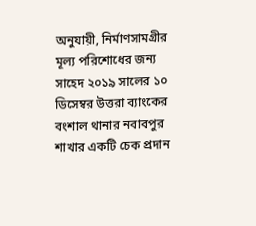অনুযায়ী, নির্মাণসামগ্রীর মূল্য পরিশোধের জন্য সাহেদ ২০১৯ সালের ১০ ডিসেম্বর উত্তরা ব্যাংকের বংশাল থানার নবাবপুর শাখার একটি চেক প্রদান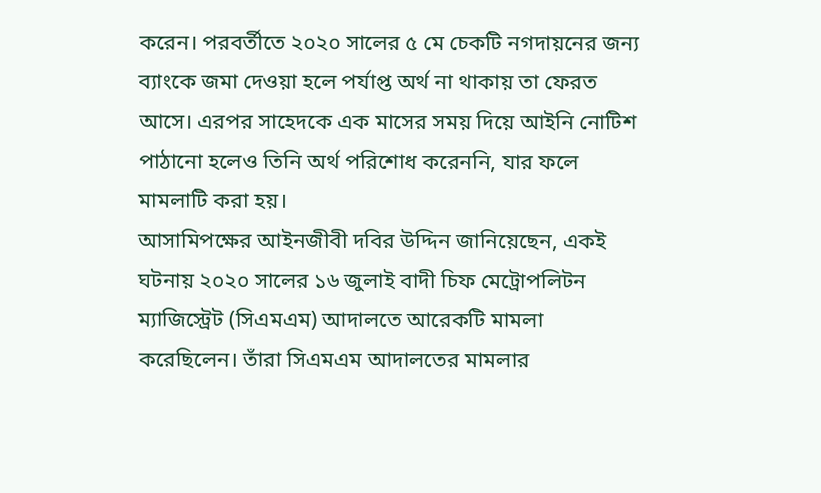করেন। পরবর্তীতে ২০২০ সালের ৫ মে চেকটি নগদায়নের জন্য ব্যাংকে জমা দেওয়া হলে পর্যাপ্ত অর্থ না থাকায় তা ফেরত আসে। এরপর সাহেদকে এক মাসের সময় দিয়ে আইনি নোটিশ পাঠানো হলেও তিনি অর্থ পরিশোধ করেননি, যার ফলে মামলাটি করা হয়।
আসামিপক্ষের আইনজীবী দবির উদ্দিন জানিয়েছেন, একই ঘটনায় ২০২০ সালের ১৬ জুলাই বাদী চিফ মেট্রোপলিটন ম্যাজিস্ট্রেট (সিএমএম) আদালতে আরেকটি মামলা করেছিলেন। তাঁরা সিএমএম আদালতের মামলার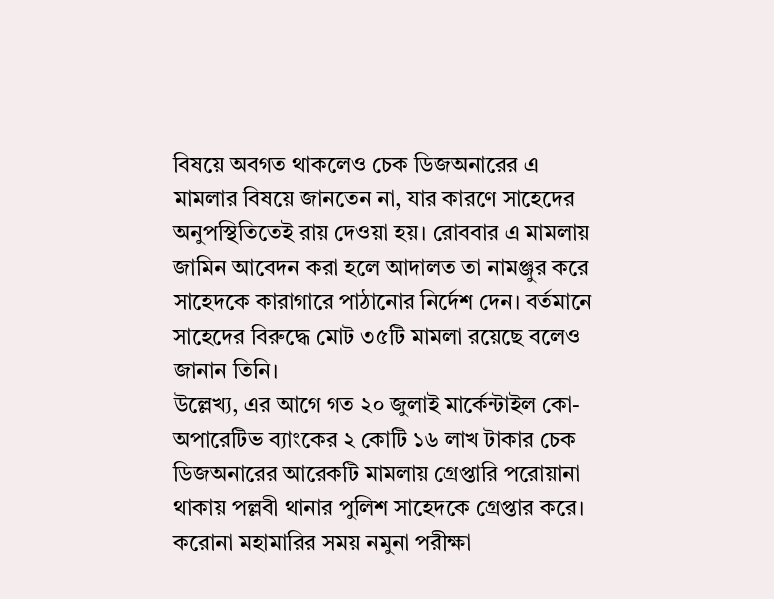বিষয়ে অবগত থাকলেও চেক ডিজঅনারের এ মামলার বিষয়ে জানতেন না, যার কারণে সাহেদের অনুপস্থিতিতেই রায় দেওয়া হয়। রোববার এ মামলায় জামিন আবেদন করা হলে আদালত তা নামঞ্জুর করে সাহেদকে কারাগারে পাঠানোর নির্দেশ দেন। বর্তমানে সাহেদের বিরুদ্ধে মোট ৩৫টি মামলা রয়েছে বলেও জানান তিনি।
উল্লেখ্য, এর আগে গত ২০ জুলাই মার্কেন্টাইল কো-অপারেটিভ ব্যাংকের ২ কোটি ১৬ লাখ টাকার চেক ডিজঅনারের আরেকটি মামলায় গ্রেপ্তারি পরোয়ানা থাকায় পল্লবী থানার পুলিশ সাহেদকে গ্রেপ্তার করে। করোনা মহামারির সময় নমুনা পরীক্ষা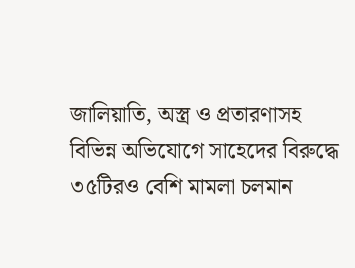জালিয়াতি, অস্ত্র ও প্রতারণাসহ বিভিন্ন অভিযোগে সাহেদের বিরুদ্ধে ৩৫টিরও বেশি মামলা চলমান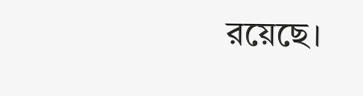রয়েছে।